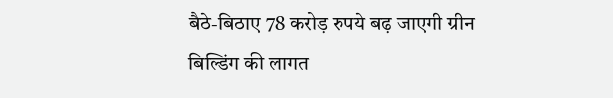बैठे-बिठाए 78 करोड़ रुपये बढ़ जाएगी ग्रीन बिल्डिंग की लागत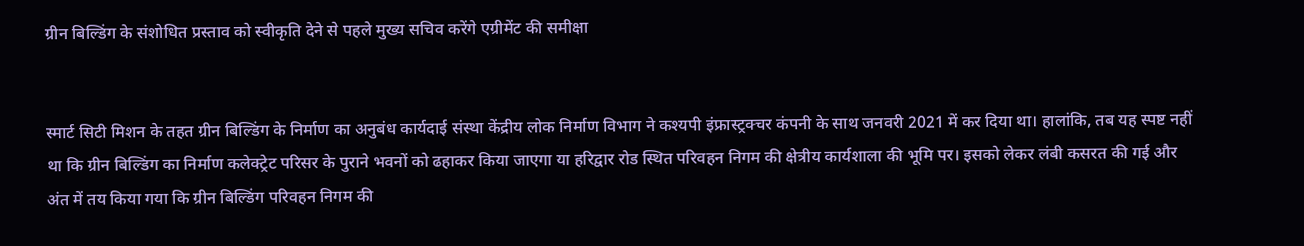ग्रीन बिल्डिंग के संशोधित प्रस्ताव को स्वीकृति देने से पहले मुख्य सचिव करेंगे एग्रीमेंट की समीक्षा


स्मार्ट सिटी मिशन के तहत ग्रीन बिल्डिंग के निर्माण का अनुबंध कार्यदाई संस्था केंद्रीय लोक निर्माण विभाग ने कश्यपी इंफ्रास्ट्रक्चर कंपनी के साथ जनवरी 2021 में कर दिया था। हालांकि, तब यह स्पष्ट नहीं था कि ग्रीन बिल्डिंग का निर्माण कलेक्ट्रेट परिसर के पुराने भवनों को ढहाकर किया जाएगा या हरिद्वार रोड स्थित परिवहन निगम की क्षेत्रीय कार्यशाला की भूमि पर। इसको लेकर लंबी कसरत की गई और अंत में तय किया गया कि ग्रीन बिल्डिंग परिवहन निगम की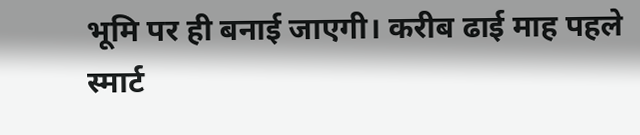भूमि पर ही बनाई जाएगी। करीब ढाई माह पहले स्मार्ट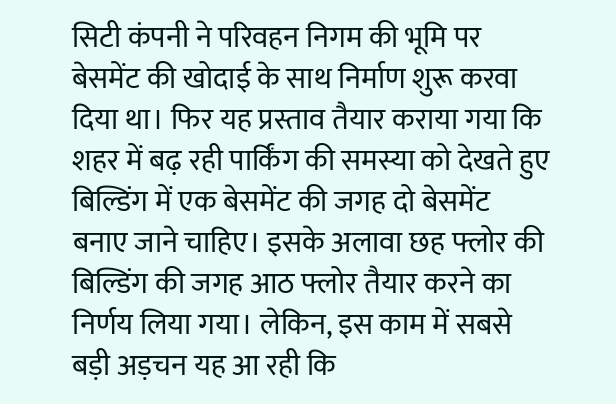सिटी कंपनी ने परिवहन निगम की भूमि पर बेसमेंट की खोदाई के साथ निर्माण शुरू करवा दिया था। फिर यह प्रस्ताव तैयार कराया गया कि शहर में बढ़ रही पार्किंग की समस्या को देखते हुए बिल्डिंग में एक बेसमेंट की जगह दो बेसमेंट बनाए जाने चाहिए। इसके अलावा छह फ्लोर की बिल्डिंग की जगह आठ फ्लोर तैयार करने का निर्णय लिया गया। लेकिन, इस काम में सबसे बड़ी अड़चन यह आ रही कि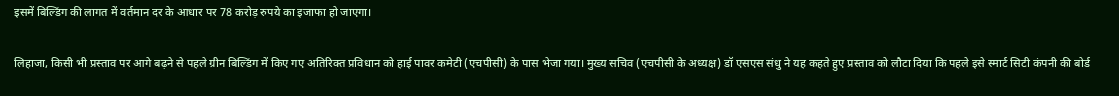इसमें बिल्डिंग की लागत में वर्तमान दर के आधार पर 78 करोड़ रुपये का इजाफा हो जाएगा।

लिहाजा, किसी भी प्रस्ताव पर आगे बढ़ने से पहले ग्रीन बिल्डिंग में किए गए अतिरिक्त प्रविधान को हाई पावर कमेटी (एचपीसी) के पास भेजा गया। मुख्य सचिव (एचपीसी के अध्यक्ष) डॉ एसएस संधु ने यह कहते हुए प्रस्ताव को लौटा दिया कि पहले इसे स्मार्ट सिटी कंपनी की बोर्ड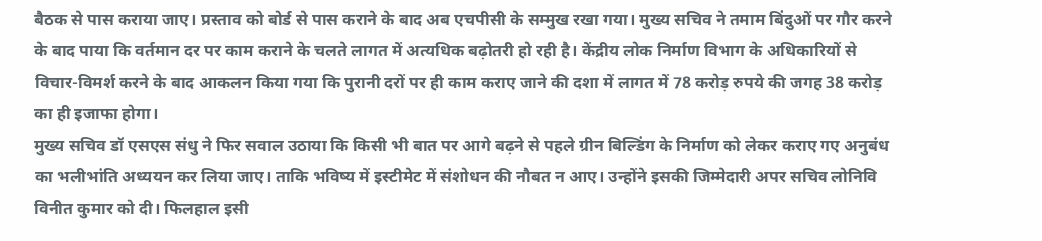बैठक से पास कराया जाए। प्रस्ताव को बोर्ड से पास कराने के बाद अब एचपीसी के सम्मुख रखा गया। मुख्य सचिव ने तमाम बिंदुओं पर गौर करने के बाद पाया कि वर्तमान दर पर काम कराने के चलते लागत में अत्यधिक बढ़ोतरी हो रही है। केंद्रीय लोक निर्माण विभाग के अधिकारियों से विचार-विमर्श करने के बाद आकलन किया गया कि पुरानी दरों पर ही काम कराए जाने की दशा में लागत में 78 करोड़ रुपये की जगह 38 करोड़ का ही इजाफा होगा।
मुख्य सचिव डॉ एसएस संधु ने फिर सवाल उठाया कि किसी भी बात पर आगे बढ़ने से पहले ग्रीन बिल्डिंग के निर्माण को लेकर कराए गए अनुबंध का भलीभांति अध्ययन कर लिया जाए। ताकि भविष्य में इस्टीमेट में संशोधन की नौबत न आए। उन्होंने इसकी जिम्मेदारी अपर सचिव लोनिवि विनीत कुमार को दी। फिलहाल इसी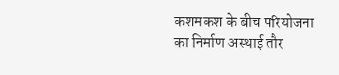कशमकश के बीच परियोजना का निर्माण अस्थाई तौर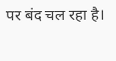पर बंद चल रहा है।